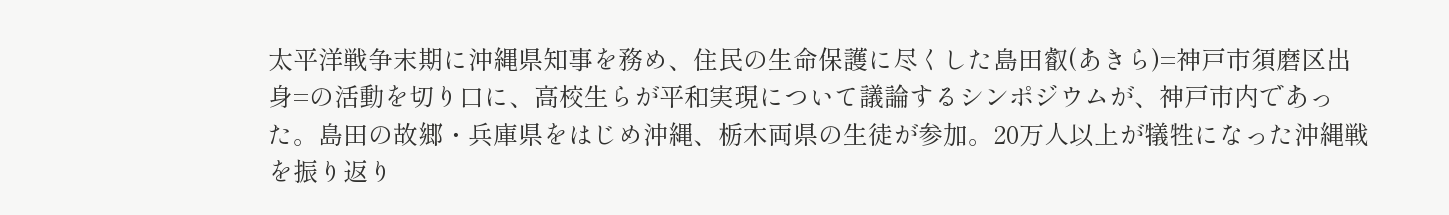太平洋戦争末期に沖縄県知事を務め、住民の生命保護に尽くした島田叡(あきら)=神戸市須磨区出身=の活動を切り口に、高校生らが平和実現について議論するシンポジウムが、神戸市内であった。島田の故郷・兵庫県をはじめ沖縄、栃木両県の生徒が参加。20万人以上が犠牲になった沖縄戦を振り返り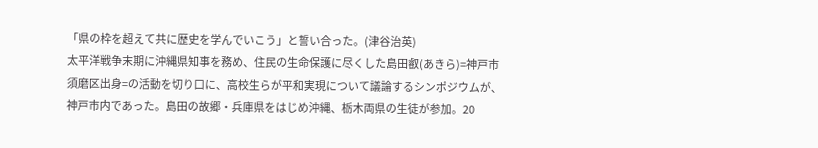「県の枠を超えて共に歴史を学んでいこう」と誓い合った。(津谷治英)
太平洋戦争末期に沖縄県知事を務め、住民の生命保護に尽くした島田叡(あきら)=神戸市須磨区出身=の活動を切り口に、高校生らが平和実現について議論するシンポジウムが、神戸市内であった。島田の故郷・兵庫県をはじめ沖縄、栃木両県の生徒が参加。20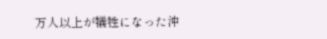万人以上が犠牲になった沖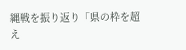縄戦を振り返り「県の枠を超え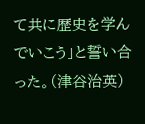て共に歴史を学んでいこう」と誓い合った。(津谷治英)